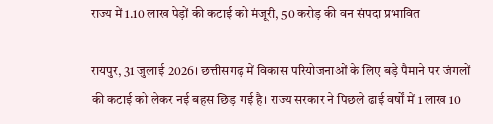राज्य में 1.10 लाख पेड़ों की कटाई को मंजूरी, 50 करोड़ की वन संपदा प्रभावित

रायपुर, 31 जुलाई 2026। छत्तीसगढ़ में विकास परियोजनाओं के लिए बड़े पैमाने पर जंगलों की कटाई को लेकर नई बहस छिड़ गई है। राज्य सरकार ने पिछले ढाई वर्षों में 1 लाख 10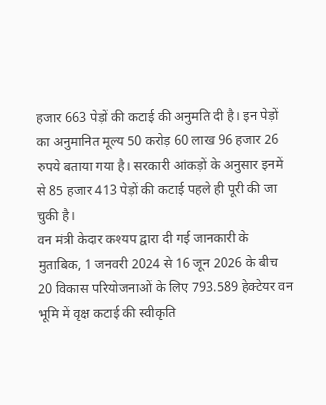हजार 663 पेड़ों की कटाई की अनुमति दी है। इन पेड़ों का अनुमानित मूल्य 50 करोड़ 60 लाख 96 हजार 26 रुपये बताया गया है। सरकारी आंकड़ों के अनुसार इनमें से 85 हजार 413 पेड़ों की कटाई पहले ही पूरी की जा चुकी है।
वन मंत्री केदार कश्यप द्वारा दी गई जानकारी के मुताबिक, 1 जनवरी 2024 से 16 जून 2026 के बीच 20 विकास परियोजनाओं के लिए 793.589 हेक्टेयर वन भूमि में वृक्ष कटाई की स्वीकृति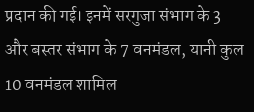प्रदान की गई। इनमें सरगुजा संभाग के 3 और बस्तर संभाग के 7 वनमंडल, यानी कुल 10 वनमंडल शामिल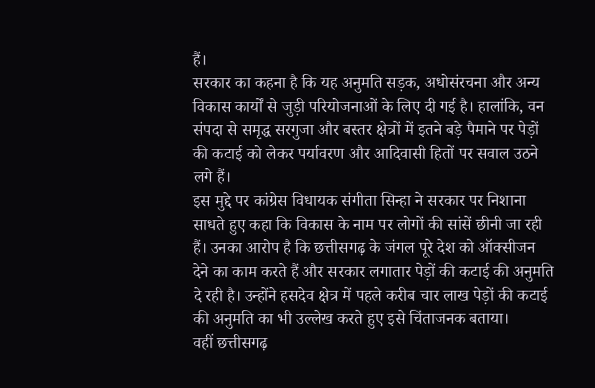हैं।
सरकार का कहना है कि यह अनुमति सड़क, अधोसंरचना और अन्य विकास कार्यों से जुड़ी परियोजनाओं के लिए दी गई है। हालांकि, वन संपदा से समृद्ध सरगुजा और बस्तर क्षेत्रों में इतने बड़े पैमाने पर पेड़ों की कटाई को लेकर पर्यावरण और आदिवासी हितों पर सवाल उठने लगे हैं।
इस मुद्दे पर कांग्रेस विधायक संगीता सिन्हा ने सरकार पर निशाना साधते हुए कहा कि विकास के नाम पर लोगों की सांसें छीनी जा रही हैं। उनका आरोप है कि छत्तीसगढ़ के जंगल पूरे देश को ऑक्सीजन देने का काम करते हैं और सरकार लगातार पेड़ों की कटाई की अनुमति दे रही है। उन्होंने हसदेव क्षेत्र में पहले करीब चार लाख पेड़ों की कटाई की अनुमति का भी उल्लेख करते हुए इसे चिंताजनक बताया।
वहीं छत्तीसगढ़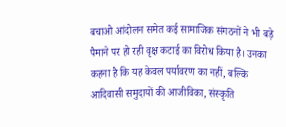बचाओ आंदोलन समेत कई सामाजिक संगठनों ने भी बड़े पैमाने पर हो रही वृक्ष कटाई का विरोध किया है। उनका कहना है कि यह केवल पर्यावरण का नहीं, बल्कि आदिवासी समुदायों की आजीविका, संस्कृति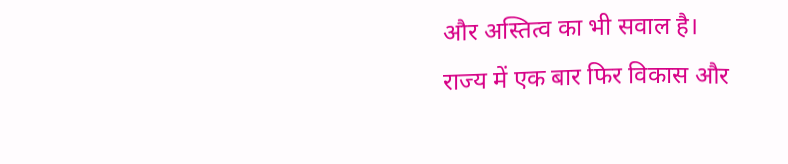और अस्तित्व का भी सवाल है।
राज्य में एक बार फिर विकास और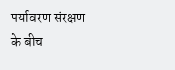पर्यावरण संरक्षण के बीच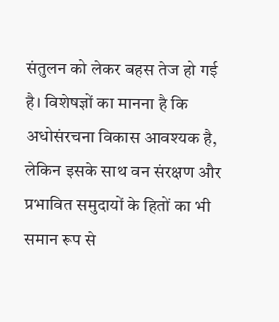संतुलन को लेकर बहस तेज हो गई है। विशेषज्ञों का मानना है कि अधोसंरचना विकास आवश्यक है, लेकिन इसके साथ वन संरक्षण और प्रभावित समुदायों के हितों का भी समान रूप से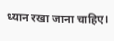ध्यान रखा जाना चाहिए।